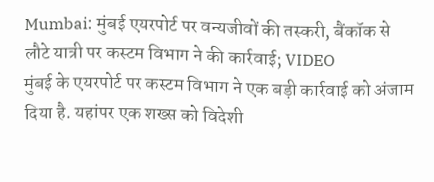Mumbai: मुंबई एयरपोर्ट पर वन्यजीवों की तस्करी, बैंकॉक से लौटे यात्री पर कस्टम विभाग ने की कार्रवाई; VIDEO
मुंबई के एयरपोर्ट पर कस्टम विभाग ने एक बड़ी कार्रवाई को अंजाम दिया है. यहांपर एक शख्स को विदेशी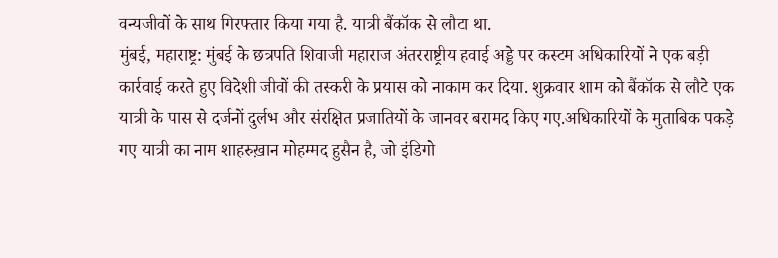वन्यजीवों के साथ गिरफ्तार किया गया है. यात्री बैंकॉक से लौटा था.
मुंबई, महाराष्ट्र: मुंबई के छत्रपति शिवाजी महाराज अंतरराष्ट्रीय हवाई अड्डे पर कस्टम अधिकारियों ने एक बड़ी कार्रवाई करते हुए विदेशी जीवों की तस्करी के प्रयास को नाकाम कर दिया. शुक्रवार शाम को बैंकॉक से लौटे एक यात्री के पास से दर्जनों दुर्लभ और संरक्षित प्रजातियों के जानवर बरामद किए गए.अधिकारियों के मुताबिक पकड़े गए यात्री का नाम शाहरुख़ान मोहम्मद हुसैन है, जो इंडिगो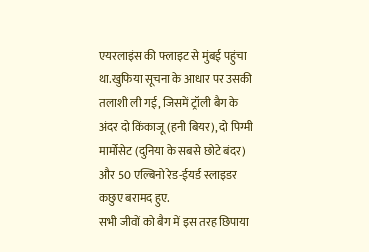एयरलाइंस की फ्लाइट से मुंबई पहुंचा था.खुफिया सूचना के आधार पर उसकी तलाशी ली गई, जिसमें ट्रॉली बैग के अंदर दो किंकाजू (हनी बियर), दो पिग्मी मार्मोसेट (दुनिया के सबसे छोटे बंदर) और 50 एल्बिनो रेड-ईयर्ड स्लाइडर कछुए बरामद हुए.
सभी जीवों को बैग में इस तरह छिपाया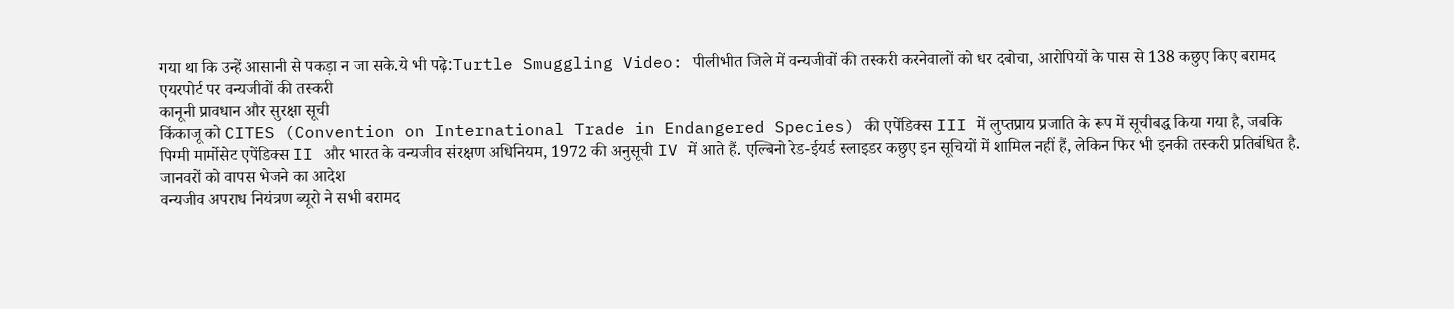गया था कि उन्हें आसानी से पकड़ा न जा सके.ये भी पढ़े:Turtle Smuggling Video: पीलीभीत जिले में वन्यजीवों की तस्करी करनेवालों को धर दबोचा, आरोपियों के पास से 138 कछुए किए बरामद
एयरपोर्ट पर वन्यजीवों की तस्करी
कानूनी प्रावधान और सुरक्षा सूची
किंकाजू को CITES (Convention on International Trade in Endangered Species) की एपेंडिक्स III में लुप्तप्राय प्रजाति के रूप में सूचीबद्ध किया गया है, जबकि पिग्मी मार्मोसेट एपेंडिक्स II और भारत के वन्यजीव संरक्षण अधिनियम, 1972 की अनुसूची IV में आते हैं. एल्बिनो रेड-ईयर्ड स्लाइडर कछुए इन सूचियों में शामिल नहीं हैं, लेकिन फिर भी इनकी तस्करी प्रतिबंधित है.
जानवरों को वापस भेजने का आदेश
वन्यजीव अपराध नियंत्रण ब्यूरो ने सभी बरामद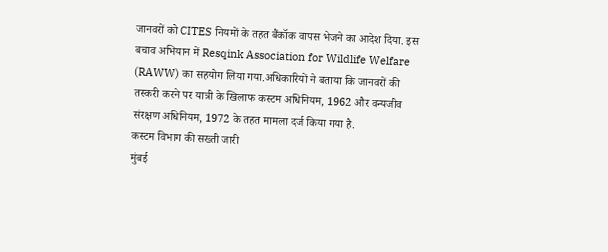जानवरों को CITES नियमों के तहत बैंकॉक वापस भेजने का आदेश दिया. इस बचाव अभियान में Resqink Association for Wildlife Welfare (RAWW) का सहयोग लिया गया.अधिकारियों ने बताया कि जानवरों की तस्करी करने पर यात्री के खिलाफ कस्टम अधिनियम, 1962 और वन्यजीव संरक्षण अधिनियम, 1972 के तहत मामला दर्ज किया गया है.
कस्टम विभाग की सख्ती जारी
मुंबई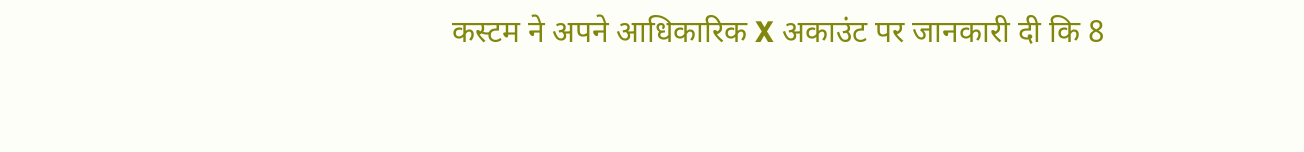कस्टम ने अपने आधिकारिक X अकाउंट पर जानकारी दी कि 8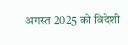अगस्त 2025 को विदेशी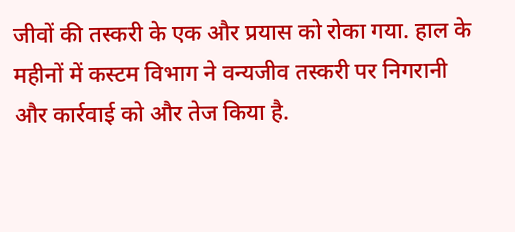जीवों की तस्करी के एक और प्रयास को रोका गया. हाल के महीनों में कस्टम विभाग ने वन्यजीव तस्करी पर निगरानी और कार्रवाई को और तेज किया है.